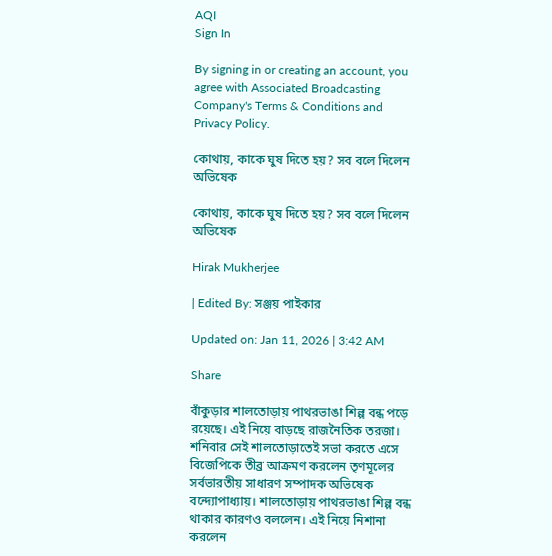AQI
Sign In

By signing in or creating an account, you agree with Associated Broadcasting Company's Terms & Conditions and Privacy Policy.

কোথায়, কাকে ঘুষ দিতে হয়? সব বলে দিলেন অভিষেক

কোথায়, কাকে ঘুষ দিতে হয়? সব বলে দিলেন অভিষেক

Hirak Mukherjee

| Edited By: সঞ্জয় পাইকার

Updated on: Jan 11, 2026 | 3:42 AM

Share

বাঁকুড়ার শালতোড়ায় পাথরভাঙা শিল্প বন্ধ পড়ে রয়েছে। এই নিয়ে বাড়ছে রাজনৈতিক তরজা। শনিবার সেই শালতোড়াতেই সভা করতে এসে বিজেপিকে তীব্র আক্রমণ করলেন তৃণমূলের সর্বভারতীয় সাধারণ সম্পাদক অভিষেক বন্দ্যোপাধ্যায়। শালতোড়ায় পাথরভাঙা শিল্প বন্ধ থাকার কারণও বললেন। এই নিয়ে নিশানা করলেন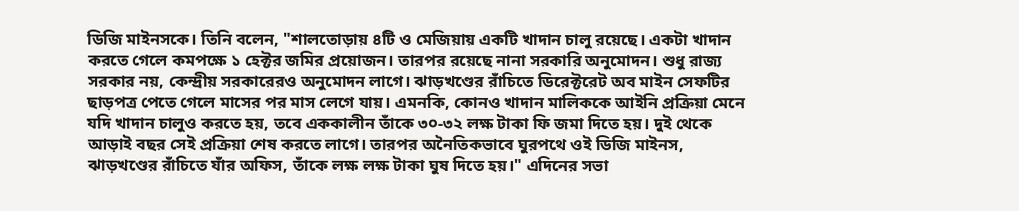ডিজি মাইনসকে। তিনি বলেন, "শালতোড়ায় ৪টি ও মেজিয়ায় একটি খাদান চালু রয়েছে। একটা খাদান করতে গেলে কমপক্ষে ১ হেক্টর জমির প্রয়োজন। তারপর রয়েছে নানা সরকারি অনুমোদন। শুধু রাজ্য সরকার নয়, কেন্দ্রীয় সরকারেরও অনুমোদন লাগে। ঝাড়খণ্ডের রাঁচিতে ডিরেক্টরেট অব মাইন সেফটির ছাড়পত্র পেতে গেলে মাসের পর মাস লেগে যায়। এমনকি, কোনও খাদান মালিককে আইনি প্রক্রিয়া মেনে যদি খাদান চালুও করতে হয়, তবে এককালীন তাঁকে ৩০-৩২ লক্ষ টাকা ফি জমা দিতে হয়। দুই থেকে আড়াই বছর সেই প্রক্রিয়া শেষ করতে লাগে। তারপর অনৈতিকভাবে ঘুরপথে ওই ডিজি মাইনস, ঝাড়খণ্ডের রাঁচিতে যাঁর অফিস, তাঁকে লক্ষ লক্ষ টাকা ঘুষ দিতে হয়।" এদিনের সভা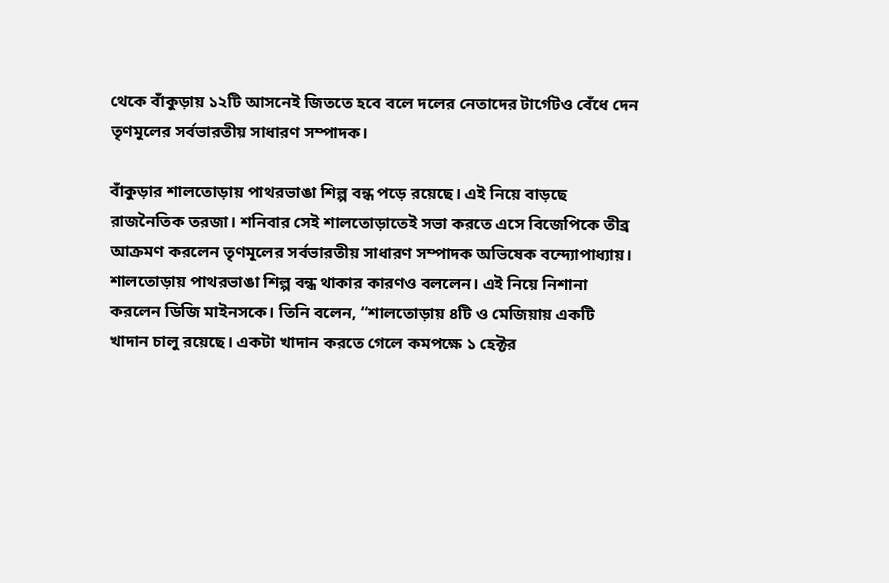থেকে বাঁকুড়ায় ১২টি আসনেই জিততে হবে বলে দলের নেতাদের টার্গেটও বেঁধে দেন তৃণমূলের সর্বভারতীয় সাধারণ সম্পাদক।

বাঁকুড়ার শালতোড়ায় পাথরভাঙা শিল্প বন্ধ পড়ে রয়েছে। এই নিয়ে বাড়ছে রাজনৈতিক তরজা। শনিবার সেই শালতোড়াতেই সভা করতে এসে বিজেপিকে তীব্র আক্রমণ করলেন তৃণমূলের সর্বভারতীয় সাধারণ সম্পাদক অভিষেক বন্দ্যোপাধ্যায়। শালতোড়ায় পাথরভাঙা শিল্প বন্ধ থাকার কারণও বললেন। এই নিয়ে নিশানা করলেন ডিজি মাইনসকে। তিনি বলেন, “শালতোড়ায় ৪টি ও মেজিয়ায় একটি খাদান চালু রয়েছে। একটা খাদান করতে গেলে কমপক্ষে ১ হেক্টর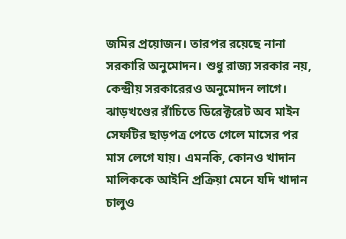জমির প্রয়োজন। তারপর রয়েছে নানা সরকারি অনুমোদন। শুধু রাজ্য সরকার নয়, কেন্দ্রীয় সরকারেরও অনুমোদন লাগে। ঝাড়খণ্ডের রাঁচিতে ডিরেক্টরেট অব মাইন সেফটির ছাড়পত্র পেতে গেলে মাসের পর মাস লেগে যায়। এমনকি, কোনও খাদান মালিককে আইনি প্রক্রিয়া মেনে যদি খাদান চালুও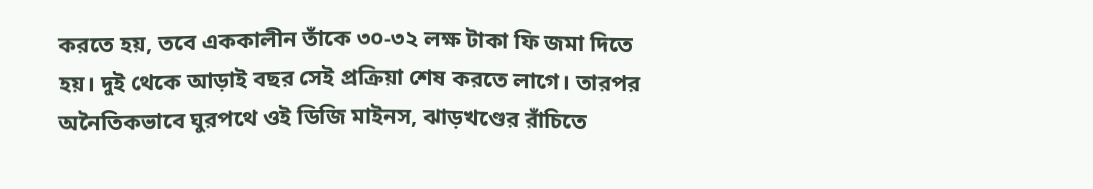করতে হয়, তবে এককালীন তাঁকে ৩০-৩২ লক্ষ টাকা ফি জমা দিতে হয়। দুই থেকে আড়াই বছর সেই প্রক্রিয়া শেষ করতে লাগে। তারপর অনৈতিকভাবে ঘুরপথে ওই ডিজি মাইনস, ঝাড়খণ্ডের রাঁচিতে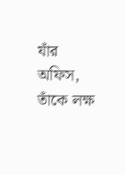যাঁর অফিস, তাঁকে লক্ষ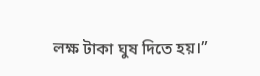লক্ষ টাকা ঘুষ দিতে হয়।”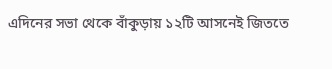এদিনের সভা থেকে বাঁকুড়ায় ১২টি আসনেই জিততে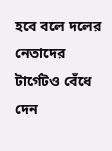হবে বলে দলের নেতাদের টার্গেটও বেঁধে দেন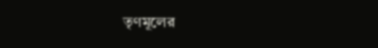তৃণমূলের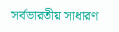সর্বভারতীয় সাধারণ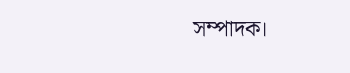সম্পাদক।